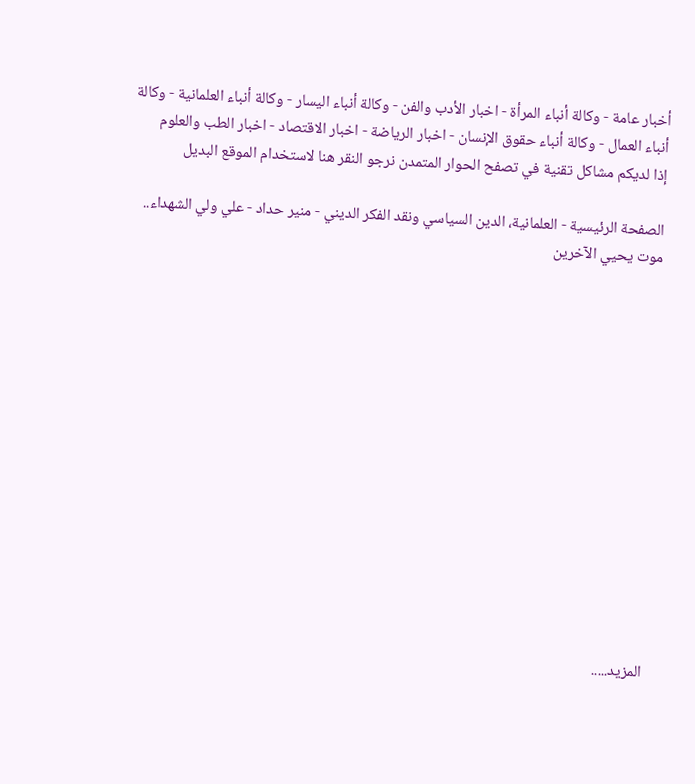أخبار عامة - وكالة أنباء المرأة - اخبار الأدب والفن - وكالة أنباء اليسار - وكالة أنباء العلمانية - وكالة أنباء العمال - وكالة أنباء حقوق الإنسان - اخبار الرياضة - اخبار الاقتصاد - اخبار الطب والعلوم
إذا لديكم مشاكل تقنية في تصفح الحوار المتمدن نرجو النقر هنا لاستخدام الموقع البديل

الصفحة الرئيسية - العلمانية، الدين السياسي ونقد الفكر الديني - منير حداد - علي ولي الشهداء.. موت يحيي الآخرين














المزيد.....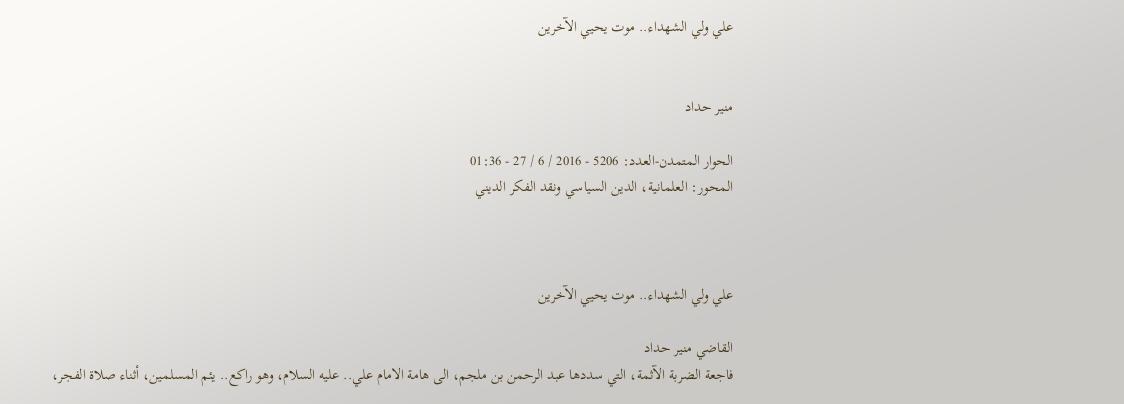علي ولي الشهداء.. موت يحيي الآخرين


منير حداد

الحوار المتمدن-العدد: 5206 - 2016 / 6 / 27 - 01:36
المحور: العلمانية، الدين السياسي ونقد الفكر الديني



علي ولي الشهداء.. موت يحيي الآخرين

القاضي منير حداد
فاجعة الضربة الآثمة، التي سددها عبد الرحمن بن ملجم، الى هامة الامام علي.. عليه السلام، وهو راكع.. يئم المسلمين، أثناء صلاة الفجر،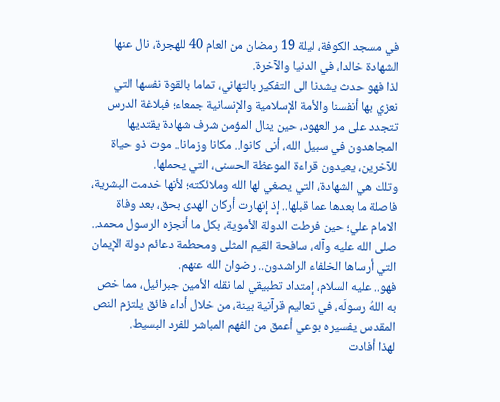في مسجد الكوفة، ليلة 19 رمضان من العام 40 للهجرة، نال عنها الشهادة خالدا، في الدنيا والآخرة.
لذا فهو حدث يشدنا الى التفكير بالتهاني، تماما بالقوة نفسها التي نعزي بها أنفسنا والأمة الإسلامية والإنسانية جمعاء؛ فبلاغة الدرس تتجدد على مر العهود، حين ينال المؤمن شرف شهادة يقتديها المجاهدون في سبيل الله، أنى كانوا.. مكانا وزمانا.. موت ذو حياة للآخرين، يعيدون قراءة الموعظة الحسنى، التي يحملها.
وتلك هي الشهادة، التي يصغي لها الله وملائكته؛ لأنها خدمت البشرية، فاصلة ما بعدها عما قبلها.. إذ إنهارت أركان الهدى بحق، بعد وفاة الامام علي؛ حين فرطت الدولة الأموية، بكل ما أنجزه الرسول محمد.. صلى الله عليه وآله، سافحة القيم المثلى ومحطمة دعائم دولة الإيمان التي أرساها الخلفاء الراشدون.. رضوان الله عنهم.
فهو.. عليه السلام، إمتداد تطبيقي لما نقله الأمين جبرائيل، مما خص به اللهُ رسولَه، في تعاليم قرآنية بينة، من خلال أداء فائق يلتزم النص المقدس يفسيره بوعي أعمق من الفهم المباشر للفرد البسيط.
لهذا أفادت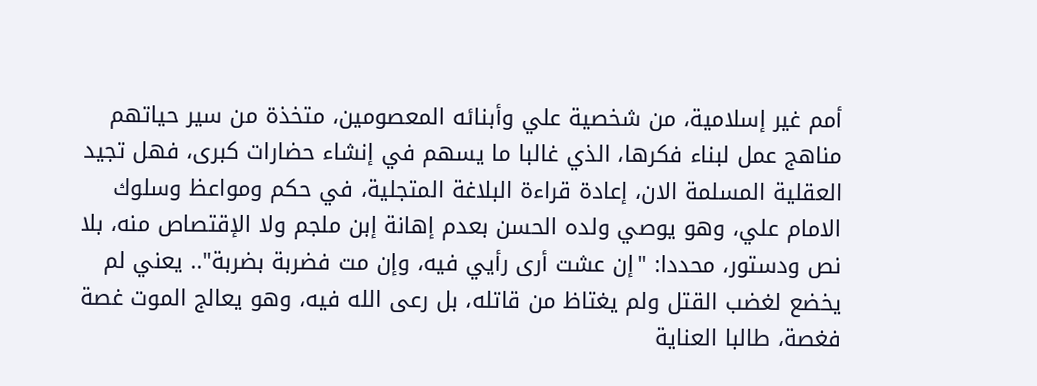أمم غير إسلامية، من شخصية علي وأبنائه المعصومين، متخذة من سير حياتهم مناهج عمل لبناء فكرها، الذي غالبا ما يسهم في إنشاء حضارات كبرى، فهل تجيد العقلية المسلمة الان، إعادة قراءة البلاغة المتجلية، في حكم ومواعظ وسلوك الامام علي، وهو يوصي ولده الحسن بعدم إهانة إبن ملجم ولا الإقتصاص منه، بلا نص ودستور، محددا: "إن عشت أرى رأيي فيه، وإن مت فضربة بضربة".. يعني لم يخضع لغضب القتل ولم يغتاظ من قاتله، بل رعى الله فيه، وهو يعالج الموت غصة فغصة، طالبا العناية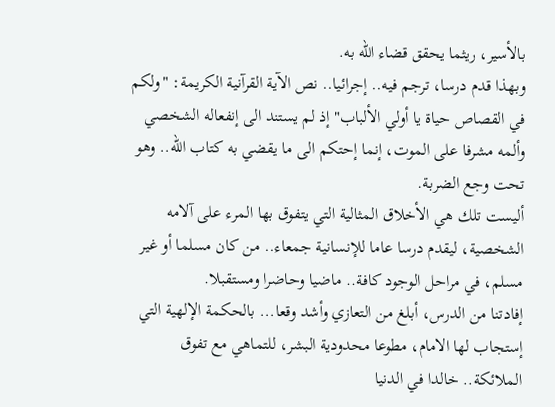بالأسير، ريثما يحقق قضاء الله به.
وبهذا قدم درسا، ترجم فيه.. إجرائيا.. نص الآية القرآنية الكريمة: "ولكم في القصاص حياة يا أولي الألباب" إذ لم يستند الى إنفعاله الشخصي وألمه مشرفا على الموت، إنما إحتكم الى ما يقضي به كتاب الله.. وهو تحت وجع الضربة.
أليست تلك هي الأخلاق المثالية التي يتفوق بها المرء على آلامه الشخصية، ليقدم درسا عاما للإنسانية جمعاء.. من كان مسلما أو غير مسلم، في مراحل الوجود كافة.. ماضيا وحاضرا ومستقبلا.
إفادتنا من الدرس، أبلغ من التعازي وأشد وقعا... بالحكمة الإلهية التي إستجاب لها الامام، مطوعا محدودية البشر، للتماهي مع تفوق الملائكة.. خالدا في الدنيا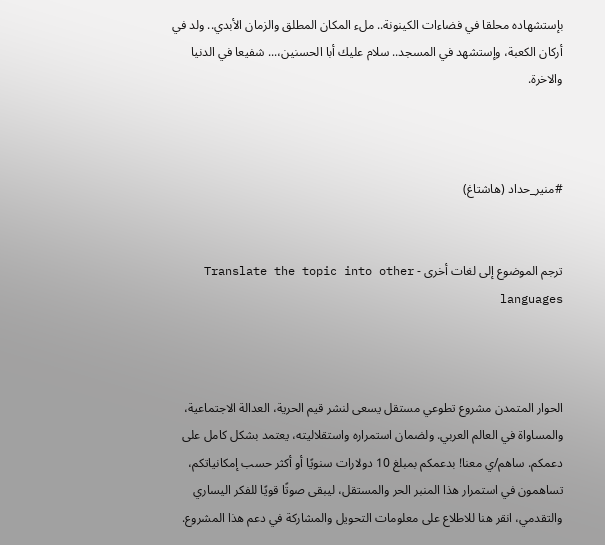بإستشهاده محلقا في فضاءات الكينونة.. ملء المكان المطلق والزمان الأبدي.. ولد في أركان الكعبة، وإستشهد في المسجد.. سلام عليك أبا الحسنين،... شفيعا في الدنيا والاخرة.



#منير_حداد (هاشتاغ)


ترجم الموضوع إلى لغات أخرى - Translate the topic into other languages



الحوار المتمدن مشروع تطوعي مستقل يسعى لنشر قيم الحرية، العدالة الاجتماعية، والمساواة في العالم العربي. ولضمان استمراره واستقلاليته، يعتمد بشكل كامل على دعمكم. ساهم/ي معنا! بدعمكم بمبلغ 10 دولارات سنويًا أو أكثر حسب إمكانياتكم، تساهمون في استمرار هذا المنبر الحر والمستقل، ليبقى صوتًا قويًا للفكر اليساري والتقدمي، انقر هنا للاطلاع على معلومات التحويل والمشاركة في دعم هذا المشروع.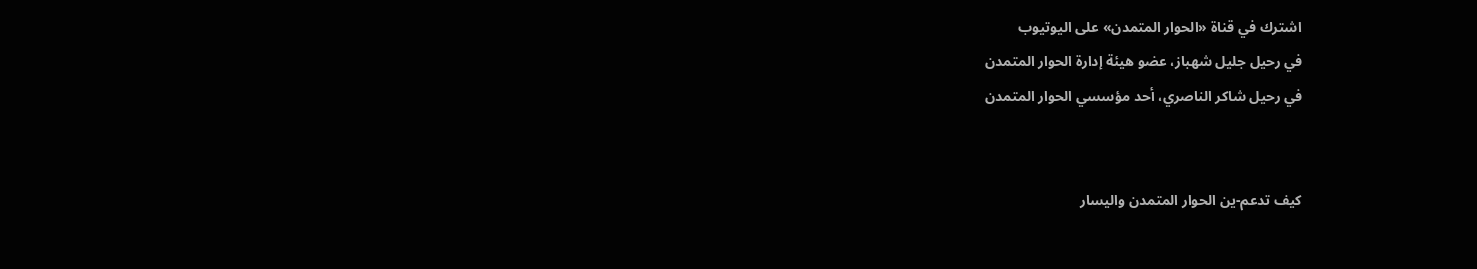اشترك في قناة «الحوار المتمدن» على اليوتيوب
في رحيل جليل شهباز، عضو هيئة إدارة الحوار المتمدن
في رحيل شاكر الناصري، أحد مؤسسي الحوار المتمدن


كيف تدعم-ين الحوار المتمدن واليسار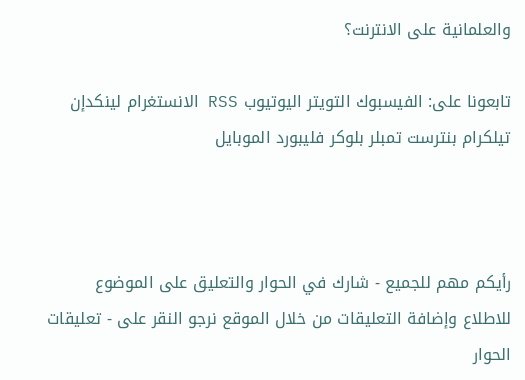والعلمانية على الانترنت؟

تابعونا على: الفيسبوك التويتر اليوتيوب RSS الانستغرام لينكدإن تيلكرام بنترست تمبلر بلوكر فليبورد الموبايل



رأيكم مهم للجميع - شارك في الحوار والتعليق على الموضوع
للاطلاع وإضافة التعليقات من خلال الموقع نرجو النقر على - تعليقات الحوار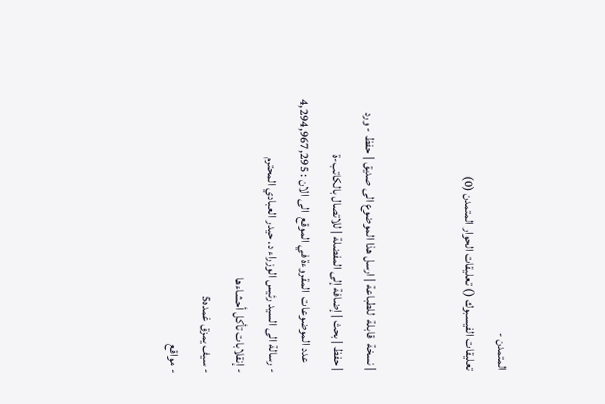المتمدن -
تعليقات الفيسبوك () تعليقات الحوار المتمدن (0)


| نسخة  قابلة  للطباعة | ارسل هذا الموضوع الى صديق | حفظ - ورد
| حفظ | بحث | إضافة إلى المفضلة | للاتصال بالكاتب-ة
    عدد الموضوعات  المقروءة في الموقع  الى الان : 4,294,967,295
- رسالة الى السيد رئيس الوزراء د. حيدر العبادي المحترم
- إنقلابات تأكل أحشاءها
- سيف يمزق غمده5
- مواقع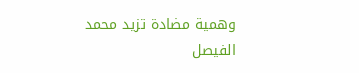وهمية مضادة تزيد محمد الفيصل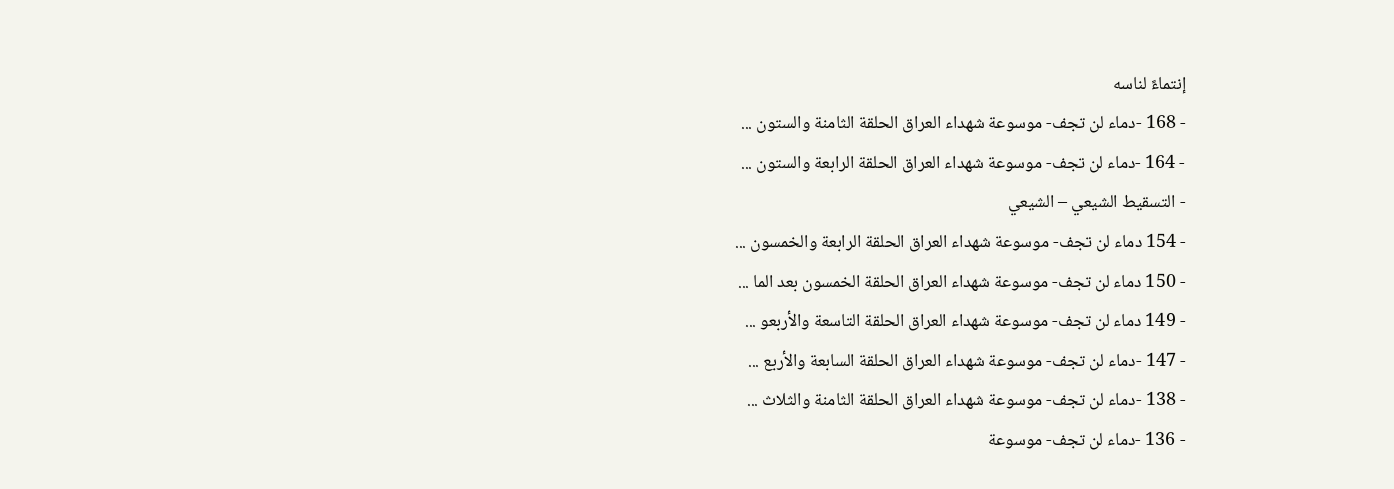إنتماءً لناسه
- 168 -دماء لن تجف- موسوعة شهداء العراق الحلقة الثامنة والستون ...
- 164 -دماء لن تجف- موسوعة شهداء العراق الحلقة الرابعة والستون ...
- التسقيط الشيعي – الشيعي
- 154 دماء لن تجف- موسوعة شهداء العراق الحلقة الرابعة والخمسون ...
- 150 دماء لن تجف- موسوعة شهداء العراق الحلقة الخمسون بعد الما ...
- 149 دماء لن تجف- موسوعة شهداء العراق الحلقة التاسعة والأربعو ...
- 147 -دماء لن تجف- موسوعة شهداء العراق الحلقة السابعة والأربع ...
- 138 -دماء لن تجف- موسوعة شهداء العراق الحلقة الثامنة والثلاث ...
- 136 -دماء لن تجف- موسوعة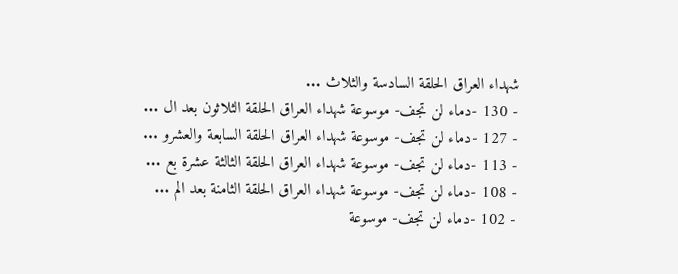شهداء العراق الحلقة السادسة والثلاث ...
- 130 -دماء لن تجف- موسوعة شهداء العراق الحلقة الثلاثون بعد ال ...
- 127 -دماء لن تجف- موسوعة شهداء العراق الحلقة السابعة والعشرو ...
- 113 -دماء لن تجف- موسوعة شهداء العراق الحلقة الثالثة عشرة بع ...
- 108 -دماء لن تجف- موسوعة شهداء العراق الحلقة الثامنة بعد الم ...
- 102 -دماء لن تجف- موسوعة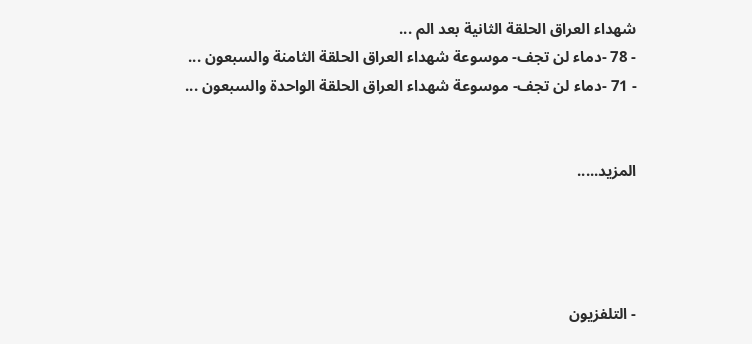شهداء العراق الحلقة الثانية بعد الم ...
- 78 -دماء لن تجف- موسوعة شهداء العراق الحلقة الثامنة والسبعون ...
- 71 -دماء لن تجف- موسوعة شهداء العراق الحلقة الواحدة والسبعون ...


المزيد.....




- التلفزيون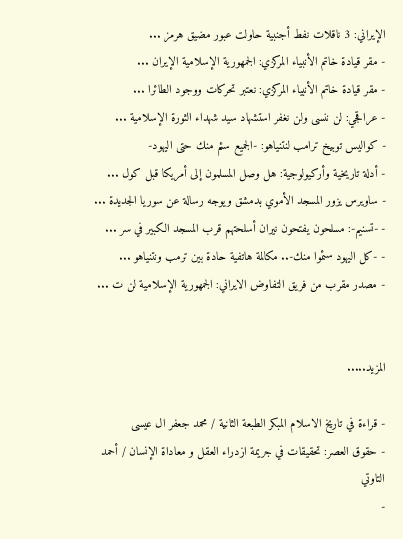الإيراني: 3 ناقلات نفط أجنبية حاولت عبور مضيق هرمز ...
- مقر قيادة خاتم الأنبياء المركزي: الجمهورية الإسلامية الإيران ...
- مقر قيادة خاتم الأنبياء المركزي: نعتبر تحركات ووجود الطائرا ...
- عراقجي: لن ننسى ولن نغفر استشهاد سيد شهداء الثورة الإسلامية ...
- كواليس توبيخ ترامب لنتنياهو: -الجميع سئم منك حتى اليهود-
- أدلة تاريخية وأركيولوجية: هل وصل المسلمون إلى أمريكا قبل كول ...
- ساويرس يزور المسجد الأموي بدمشق ويوجه رسالة عن سوريا الجديدة ...
- -تسنيم-: مسلحون يفتحون نيران أسلحتهم قرب المسجد الكبير في سر ...
- -كل اليهود سئموا منك-.. مكالمة هاتفية حادة بين ترمب ونتنياهو ...
- مصدر مقرب من فريق التفاوض الايراني: الجمهورية الإسلامية لن ت ...


المزيد.....

- قراءة في تاريخ الاسلام المبكر الطبعة الثانية / محمد جعفر ال عيسى
- حقوق العصر: تحقيقات في جريمة ازدراء العقل و معاداة الإنسان / أحمد التاوتي
-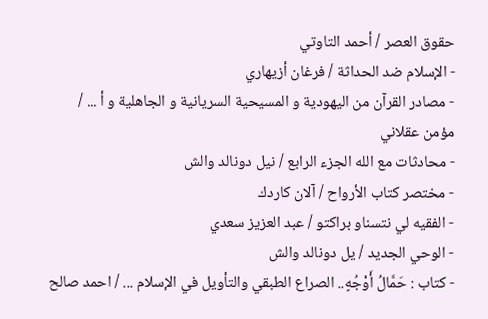حقوق العصر / أحمد التاوتي
- الإسلام ضد الحداثة / فرغان أزيهاري
- مصادر القرآن من اليهودية و المسيحية السريانية و الجاهلية و أ ... / مؤمن عقلاني
- محادثات مع الله الجزء الرابع / نيل دونالد والش
- مختصر كتاب الأرواح / آلان كاردك
- الفقيه لي نتسناو براكتو / عبد العزيز سعدي
- الوحي الجديد / يل دونالد والش
- كتاب : حَمَّالُ أَوْجُهٍ.. الصراع الطبقي والتأويل في الإسلام ... / احمد صالح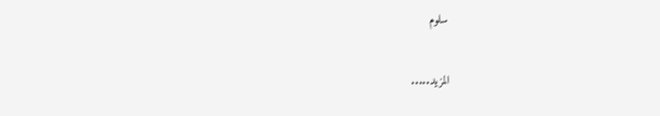سلوم


المزيد.....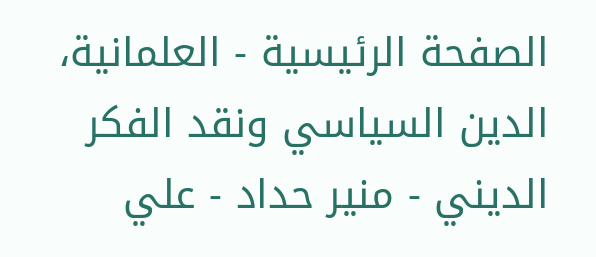الصفحة الرئيسية - العلمانية، الدين السياسي ونقد الفكر الديني - منير حداد - علي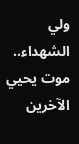ولي الشهداء.. موت يحيي الآخرين